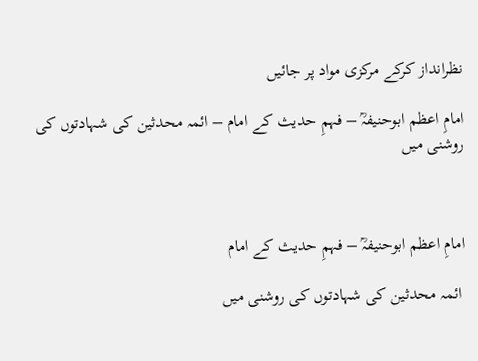نظرانداز کرکے مرکزی مواد پر جائیں

امامِ اعظم ابوحنیفہؒ – فہمِ حدیث کے امام – ائمہ محدثین کی شہادتوں کی روشنی میں



امامِ اعظم ابوحنیفہؒ – فہمِ حدیث کے امام

 ائمہ محدثین کی شہادتوں کی روشنی میں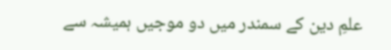علمِ دین کے سمندر میں دو موجیں ہمیشہ سے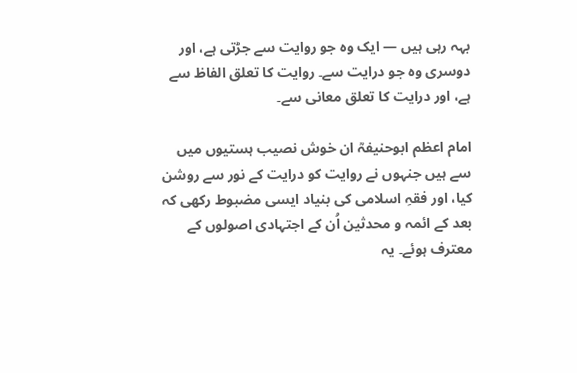بہہ رہی ہیں — ایک وہ جو روایت سے جڑتی ہے، اور دوسری وہ جو درایت سے۔ روایت کا تعلق الفاظ سے ہے، اور درایت کا تعلق معانی سے۔

امام اعظم ابوحنیفہؒ ان خوش نصیب ہستیوں میں سے ہیں جنہوں نے روایت کو درایت کے نور سے روشن کیا، اور فقہِ اسلامی کی بنیاد ایسی مضبوط رکھی کہ بعد کے ائمہ و محدثین اُن کے اجتہادی اصولوں کے معترف ہوئے۔ یہ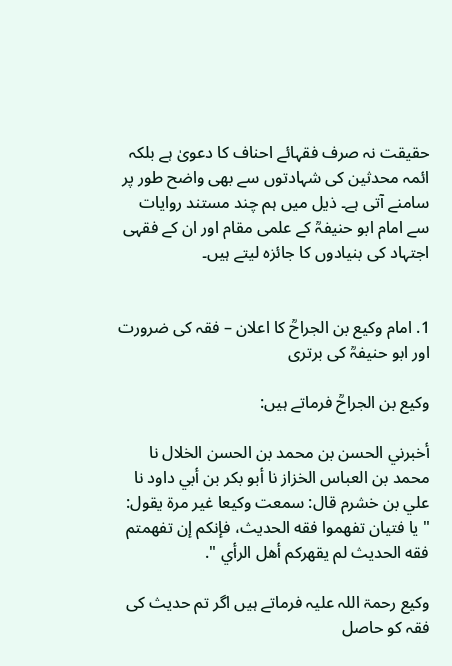حقیقت نہ صرف فقہائے احناف کا دعویٰ ہے بلکہ ائمہ محدثین کی شہادتوں سے بھی واضح طور پر سامنے آتی ہے۔ ذیل میں ہم چند مستند روایات سے امام ابو حنیفہؒ کے علمی مقام اور ان کے فقہی اجتہاد کی بنیادوں کا جائزہ لیتے ہیں۔


1. امام وکیع بن الجراحؒ کا اعلان – فقہ کی ضرورت اور ابو حنیفہؒ کی برتری

وکیع بن الجراحؒ فرماتے ہیں:

أخبرني الحسن بن محمد بن الحسن الخلال نا محمد بن العباس الخزاز نا أبو بكر بن أبي داود نا علي بن خشرم قال: سمعت وكيعا غير مرة يقول: " يا فتيان تفهموا فقه الحديث، فإنكم إن تفهمتم فقه الحديث لم يقهركم أهل الرأي ".

وکیع رحمۃ اللہ علیہ فرماتے ہیں اگر تم حدیث کی فقہ کو حاصل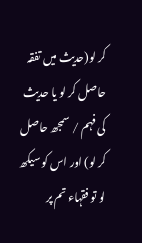کر لو(حدیث میں تفقہ حاصل کر لو یا حدیث کی فہم / سمجھ حاصل کر لو) اور اس کو سیکھ لو تو فقہاء تم پر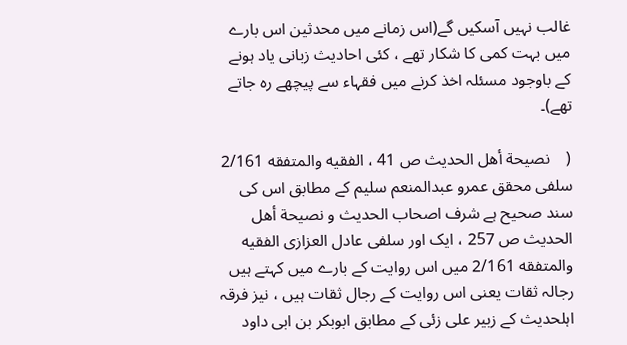غالب نہیں آسکیں گے(اس زمانے میں محدثین اس بارے میں بہت کمی کا شکار تھے ، کئی احادیث زبانی یاد ہونے کے باوجود مسئلہ اخذ کرنے میں فقہاء سے پیچھے رہ جاتے تھے)۔

(    نصيحة أهل الحديث ص 41 ، الفقيه والمتفقه 2/161 سلفی محقق عمرو عبدالمنعم سلیم کے مطابق اس کی سند صحیح ہے شرف اصحاب الحدیث و نصيحة أهل الحديث ص 257 ، ایک اور سلفی عادل العزازی الفقيه والمتفقه 2/161 میں اس روایت کے بارے میں کہتے ہیں رجالہ ثقات یعنی اس روایت کے رجال ثقات ہیں ، نیز فرقہ اہلحدیث کے زبیر علی زئی کے مطابق ابوبکر بن ابی داود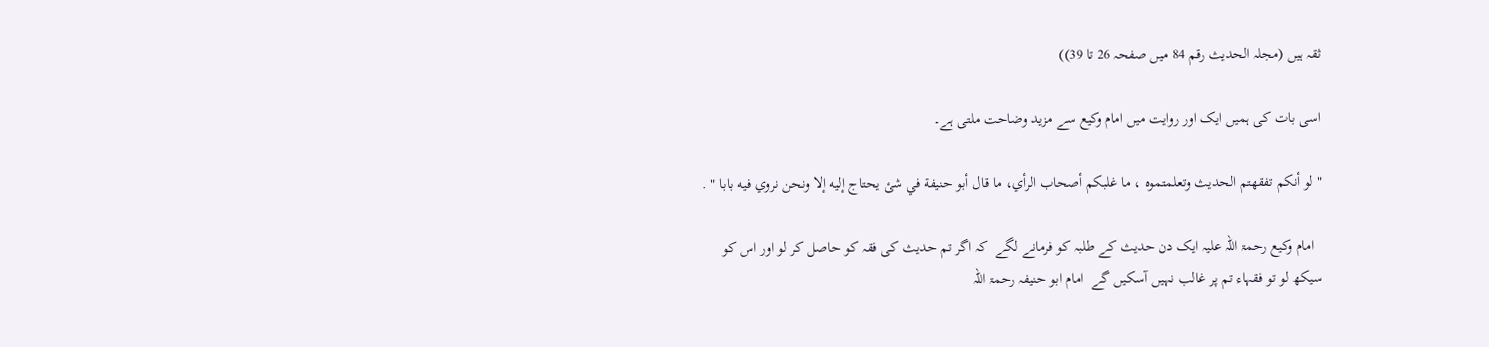ثقہ ہیں (مجلہ الحدیث رقم 84 میں صفحہ 26 تا 39))

اسی بات کی ہمیں ایک اور روایت میں امام وکیع سے مزید وضاحت ملتی ہے۔

" لو أنكم تفقهتم الحديث وتعلمتموه ، ما غلبكم أصحاب الرأي، ما قال أبو حنيفة في شئ يحتاج إليه إلا ونحن نروي فيه بابا " .

  امام وکیع رحمۃ اللہ علیہ ایک دن حدیث کے طلبہ کو فرمانے لگے  کہ اگر تم حدیث کی فقہ کو حاصل کر لو اور اس کو سیکھ لو تو فقہاء تم پر غالب نہیں آسکیں گے  امام ابو حنیفہ رحمۃ اللہ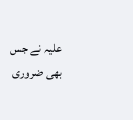علیہ نے جس بھی ضروری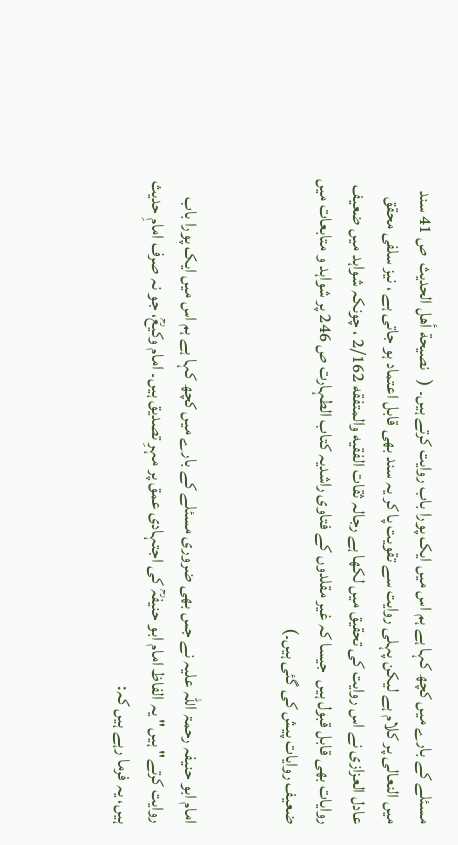مسئلے کے بارے میں کچھ کہا ہے ہم اس میں ایک پورا باب روایت کرتے ہیں۔ (   نصيحة أهل الحديث  ص 41 سند میں النعالی پر کلام ہے لیکن پہلی روایت سے تقویت پا کر یہ سند بھی قابل اعتماد ہو جاتی ہے ، نیز سلفی محقق عادل العزازی نے اس روایت کی تحقیق میں لکھا ہے رجالہ ثقات الفقيه والمتفقه 2/162 ، چونکہ شواہد میں ضعیف روایات بھی قابل قبول ہیں  جیسا کہ غیر مقلدوں کے فتاوی راشدیہ کتاب الطہارت ص 246 پر شواہد و متابعات میں ضعیف روایات پیش کی گئی ہیں۔)


امام ابو حنیفہ رحمۃ اللہ علیہ نے جس بھی ضروری مسئلے کے بارے میں کچھ کہا ہے ہم اس میں ایک پورا باب روایت کرتے" ہیں" یہ الفاظ امام ابو حنیفہؒ کی اجتہادی عمق پر مہرِ تصدیق ہیں۔ امام وکیعؒ، جو نہ صرف امامِ حدیث ہیں، یہ فرما رہے ہیں کہ: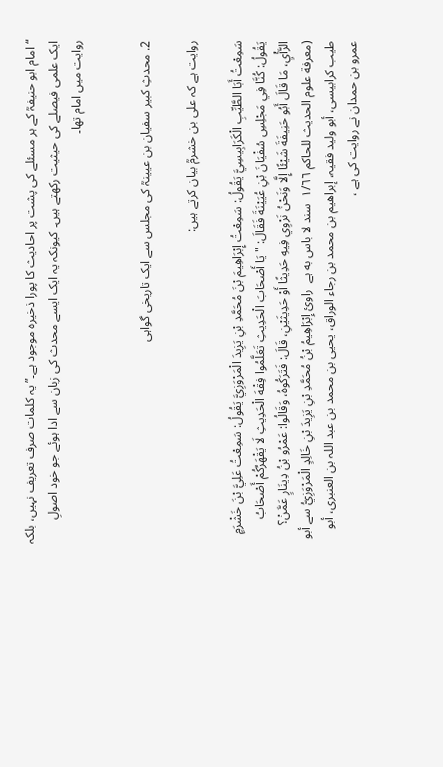“امام ابو حنیفہؒ کے ہر مسئلے کی پشت پر احادیث کا پورا ذخیرہ موجود ہے۔” یہ کلمات صرف تعریف نہیں، بلکہ ایک علمی فیصلے کی حیثیت رکھتے ہیں۔ کیونکہ یہ ایک ایسے محدث کی زبان سے ادا ہوئے جو خود اصولِ روایت میں امام تھا۔


2. محدثِ کبیر سفیان بن عیینہؒ کی مجلس سے ایک تاریخی گواہی

روایت ہے کہ علی بن خشرمؒ بیان کرتے ہیں:

سَمِعْتُ أَبَا الطَّيِّبِ الْكَرَابِيسِيَّ يَقُولُ: سَمِعْتُ إِبْرَاهِيمَ بْنَ مُحَمَّدِ بْنِ يَزِيدَ الْمَرْوَزِيَّ يَقُولُ: سَمِعْتُ عَلِيَّ بْنَ خَشْرَمٍ يَقُولُ: كُنَّا فِي مَجْلِسِ سُفْيَانَ بْنِ عُيَيْنَةَ فَقَالَ: " يَا أَصْحَابَ الْحَدِيثِ تَعَلَّمُوا فِقْهَ الْحَدِيثِ لَا يَقْهَرُكُمْ أَصْحَابُ الرَّأْيِ، مَا قَالَ أَبُو حَنِيفَةَ شَيْئًا إِلَّا وَنَحْنُ نَرْوِي فِيهِ حَدِيثًا أَوْ حَدِيثَيْنِ، قَالَ: فَتَرَكُوهُ، وَقَالُوا: عَمْرُو بْنُ دِينَارٍ عَمَّنْ؟ (معرفة علوم الحديث للحاكم ١/٦٦  سند لا باس به ہے  راوئ إِبْرَاهِيمُ بْنُ مُحَمَّدِ بْنِ يَزِيدَ بْنِ خَالِدٍ الْمَرْوَزِيُّ سے أبو طیب کرابیسی، أبو ولید فقیہ، إبراهيم بن محمد بن رجاء الوراق، یحیی بن محمد بن عبد اللہ بن العنبری، أبو عمرو بن حمدان نے روایت کی ہے ،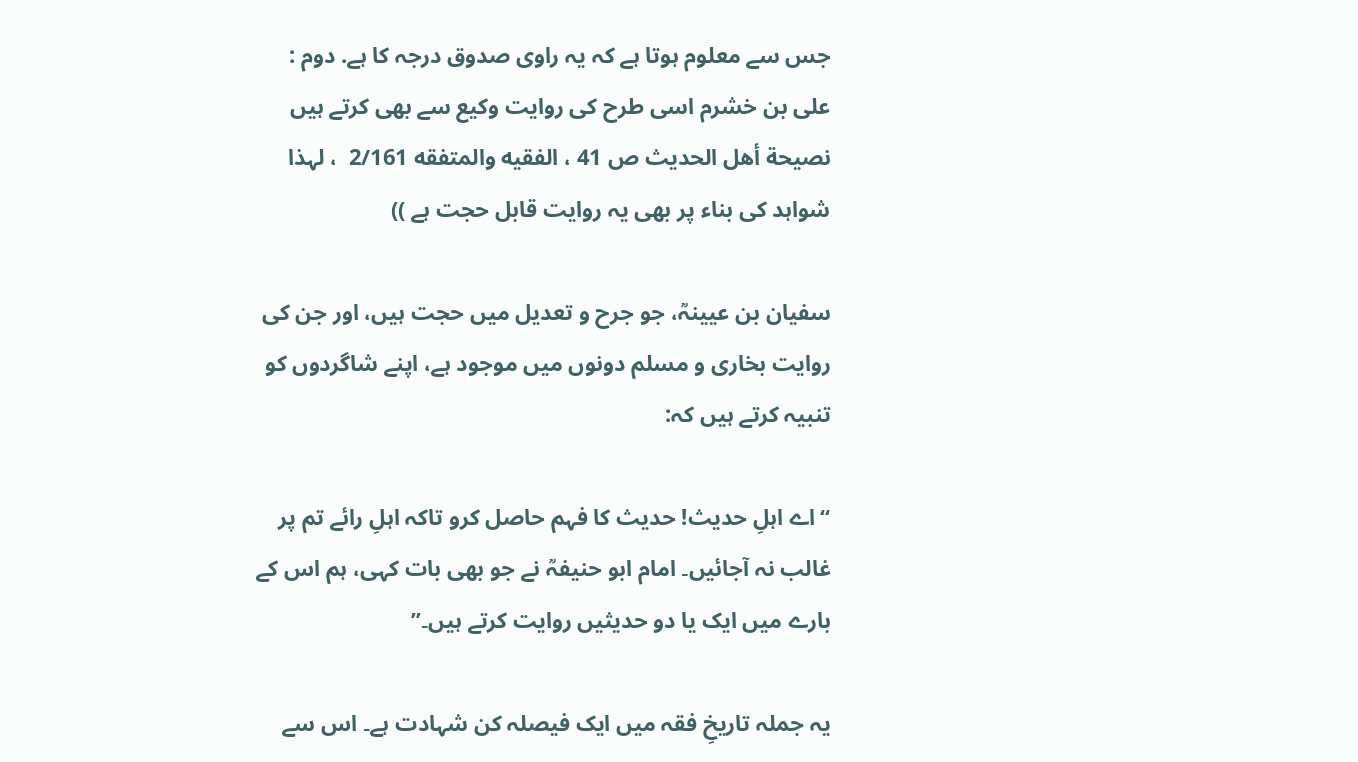جس سے معلوم ہوتا ہے کہ یہ راوی صدوق درجہ کا ہے. دوم : علی بن خشرم اسی طرح کی روایت وکیع سے بھی کرتے ہیں    نصيحة أهل الحديث ص 41 ، الفقيه والمتفقه 2/161  ، لہذا شواہد کی بناء پر بھی یہ روایت قابل حجت ہے ))

سفیان بن عیینہؒ، جو جرح و تعدیل میں حجت ہیں، اور جن کی روایت بخاری و مسلم دونوں میں موجود ہے، اپنے شاگردوں کو تنبیہ کرتے ہیں کہ:

“اے اہلِ حدیث! حدیث کا فہم حاصل کرو تاکہ اہلِ رائے تم پر غالب نہ آجائیں۔ امام ابو حنیفہؒ نے جو بھی بات کہی، ہم اس کے بارے میں ایک یا دو حدیثیں روایت کرتے ہیں۔”

یہ جملہ تاریخِ فقہ میں ایک فیصلہ کن شہادت ہے۔ اس سے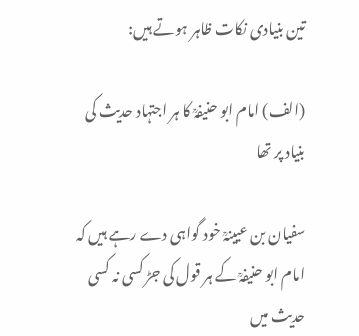تین بنیادی نکات ظاہر ہوتے ہیں:

(الف) امام ابو حنیفہؒ کا ہر اجتہاد حدیث کی بنیاد پر تھا

سفیان بن عیینہؒ خود گواہی دے رہے ہیں کہ امام ابو حنیفہؒ کے ہر قول کی جڑ کسی نہ کسی حدیث میں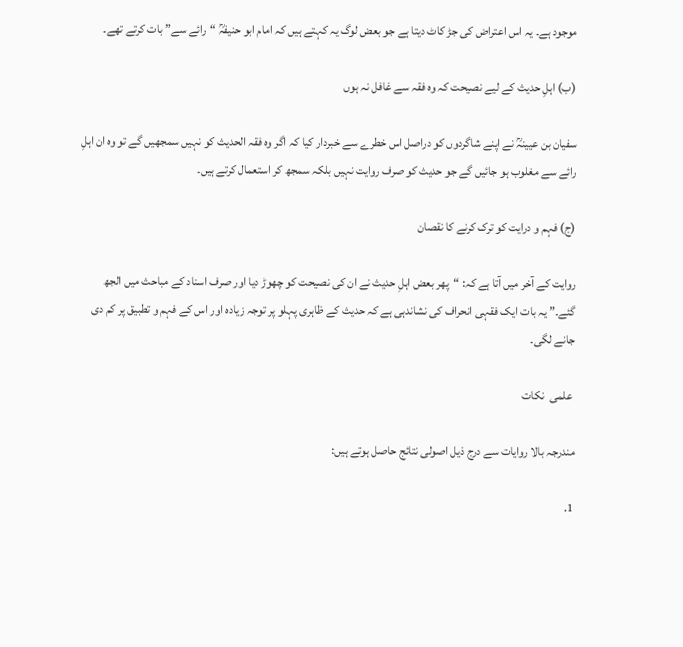موجود ہے۔ یہ اس اعتراض کی جڑ کاٹ دیتا ہے جو بعض لوگ یہ کہتے ہیں کہ امام ابو حنیفہؒ “رائے سے” بات کرتے تھے۔

(ب) اہلِ حدیث کے لیے نصیحت کہ وہ فقہ سے غافل نہ ہوں

سفیان بن عیینہؒ نے اپنے شاگردوں کو دراصل اس خطرے سے خبردار کیا کہ اگر وہ فقہ الحدیث کو نہیں سمجھیں گے تو وہ ان اہلِ رائے سے مغلوب ہو جائیں گے جو حدیث کو صرف روایت نہیں بلکہ سمجھ کر استعمال کرتے ہیں۔

(ج) فہم و درایت کو ترک کرنے کا نقصان

روایت کے آخر میں آتا ہے کہ: “پھر بعض اہلِ حدیث نے ان کی نصیحت کو چھوڑ دیا اور صرف اسناد کے مباحث میں الجھ گئے۔” یہ بات ایک فقہی انحراف کی نشاندہی ہے کہ حدیث کے ظاہری پہلو پر توجہ زیادہ اور اس کے فہم و تطبیق پر کم دی جانے لگی۔

 علمی  نکات

مندرجہ بالا روایات سے درج ذیل اصولی نتائج حاصل ہوتے ہیں:

1.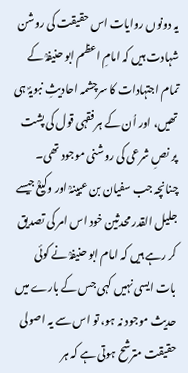یہ دونوں روایات اس حقیقت کی روشن شہادت ہیں کہ امامِ اعظم ابو حنیفہؒ کے تمام اجتہادات کا سرچشمہ احادیثِ نبویہؐ ہی تھیں، اور اُن کے ہر فقہی قول کی پشت پر نصِ شرعی کی روشنی موجود تھی۔ چنانچہ جب سفیان بن عیینہؒ اور وکیعؒ جیسے جلیل القدر محدثین خود اس امر کی تصدیق کر رہے ہیں کہ امام ابو حنیفہؒ نے کوئی بات ایسی نہیں کہی جس کے بارے میں حدیث موجود نہ ہو، تو اس سے یہ اصولی حقیقت مترشح ہوتی ہے کہ ہر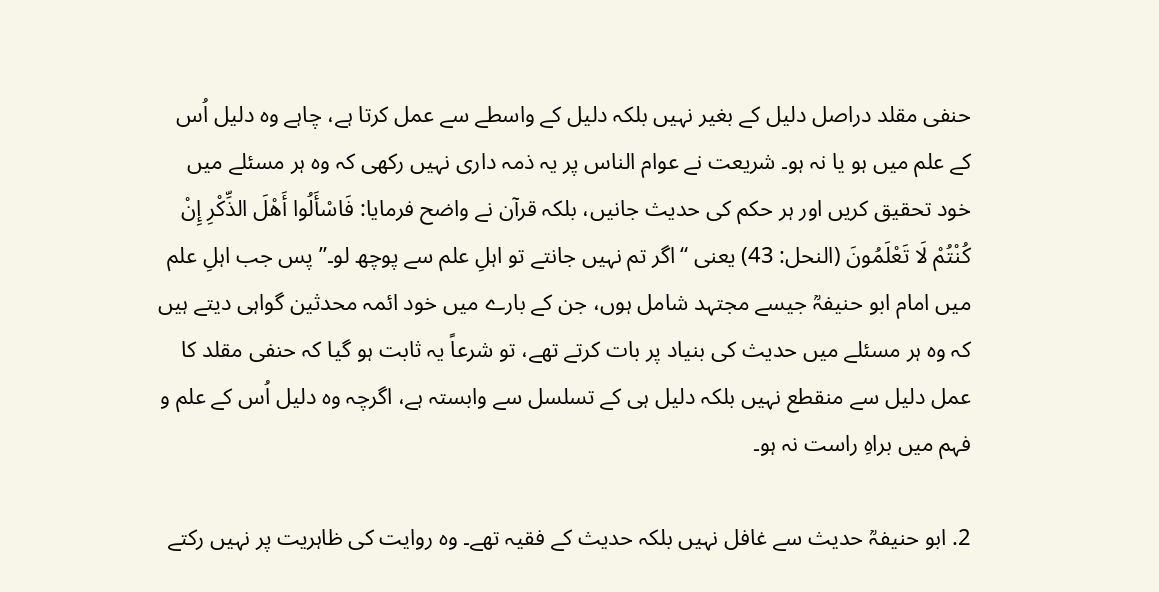حنفی مقلد دراصل دلیل کے بغیر نہیں بلکہ دلیل کے واسطے سے عمل کرتا ہے، چاہے وہ دلیل اُس کے علم میں ہو یا نہ ہو۔ شریعت نے عوام الناس پر یہ ذمہ داری نہیں رکھی کہ وہ ہر مسئلے میں خود تحقیق کریں اور ہر حکم کی حدیث جانیں، بلکہ قرآن نے واضح فرمایا: فَاسْأَلُوا أَهْلَ الذِّكْرِ إِنْ كُنْتُمْ لَا تَعْلَمُونَ (النحل: 43) یعنی “اگر تم نہیں جانتے تو اہلِ علم سے پوچھ لو۔” پس جب اہلِ علم میں امام ابو حنیفہؒ جیسے مجتہد شامل ہوں، جن کے بارے میں خود ائمہ محدثین گواہی دیتے ہیں کہ وہ ہر مسئلے میں حدیث کی بنیاد پر بات کرتے تھے، تو شرعاً یہ ثابت ہو گیا کہ حنفی مقلد کا عمل دلیل سے منقطع نہیں بلکہ دلیل ہی کے تسلسل سے وابستہ ہے، اگرچہ وہ دلیل اُس کے علم و فہم میں براہِ راست نہ ہو۔

2. ابو حنیفہؒ حدیث سے غافل نہیں بلکہ حدیث کے فقیہ تھے۔ وہ روایت کی ظاہریت پر نہیں رکتے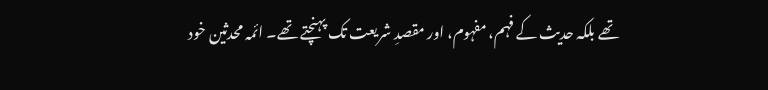تھے بلکہ حدیث کے فہم، مفہوم، اور مقصدِ شریعت تک پہنچتے تھے۔ ائمہ محدثین خود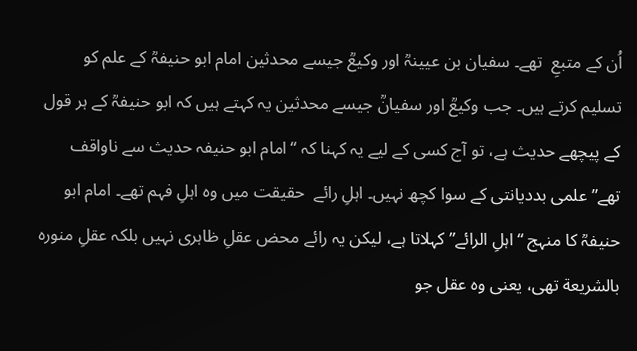اُن کے متبعِ  تھے۔ سفیان بن عیینہؒ اور وکیعؒ جیسے محدثین امام ابو حنیفہؒ کے علم کو تسلیم کرتے ہیں۔ جب وکیعؒ اور سفیانؒ جیسے محدثین یہ کہتے ہیں کہ ابو حنیفہؒ کے ہر قول کے پیچھے حدیث ہے، تو آج کسی کے لیے یہ کہنا کہ “امام ابو حنیفہ حدیث سے ناواقف تھے” علمی بددیانتی کے سوا کچھ نہیں۔ اہلِ رائے  حقیقت میں وہ اہلِ فہم تھے۔ امام ابو حنیفہؒ کا منہج “اہلِ الرائے” کہلاتا ہے، لیکن یہ رائے محض عقلِ ظاہری نہیں بلکہ عقلِ منورہ بالشریعة تھی، یعنی وہ عقل جو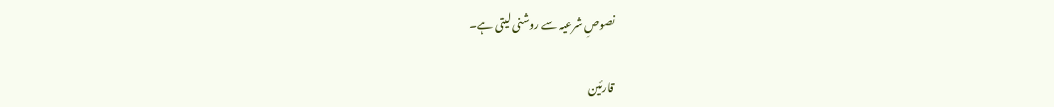نصوصِ شرعیہ سے روشنی لیتی ہے۔

قارئین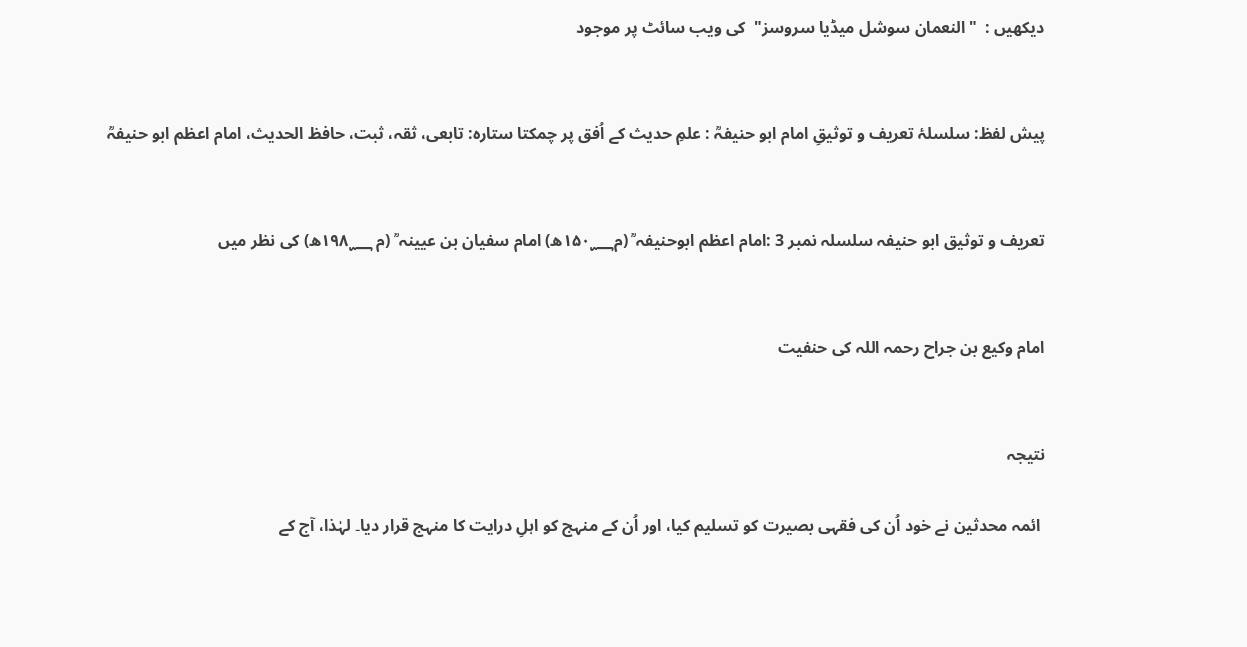دیکھیں :  "النعمان سوشل میڈیا سروسز"  کی ویب سائٹ پر موجود


پیش لفظ: سلسلۂ تعریف و توثیقِ امام ابو حنیفہؒ : علمِ حدیث کے اُفق پر چمکتا ستارہ: تابعی، ثقہ، ثبت، حافظ الحدیث، امام اعظم ابو حنیفہؒ


تعریف و توثیق ابو حنیفہ سلسلہ نمبر 3 :امام اعظم ابوحنیفہ ؒ (م۱۵۰؁ھ) امام سفیان بن عیینہ ؒ (م ۱۹۸؁ھ) کی نظر میں


امام وکیع بن جراح رحمہ اللہ کی حنفیت


نتیجہ

 ائمہ محدثین نے خود اُن کی فقہی بصیرت کو تسلیم کیا، اور اُن کے منہج کو اہلِ درایت کا منہج قرار دیا۔ لہٰذا، آج کے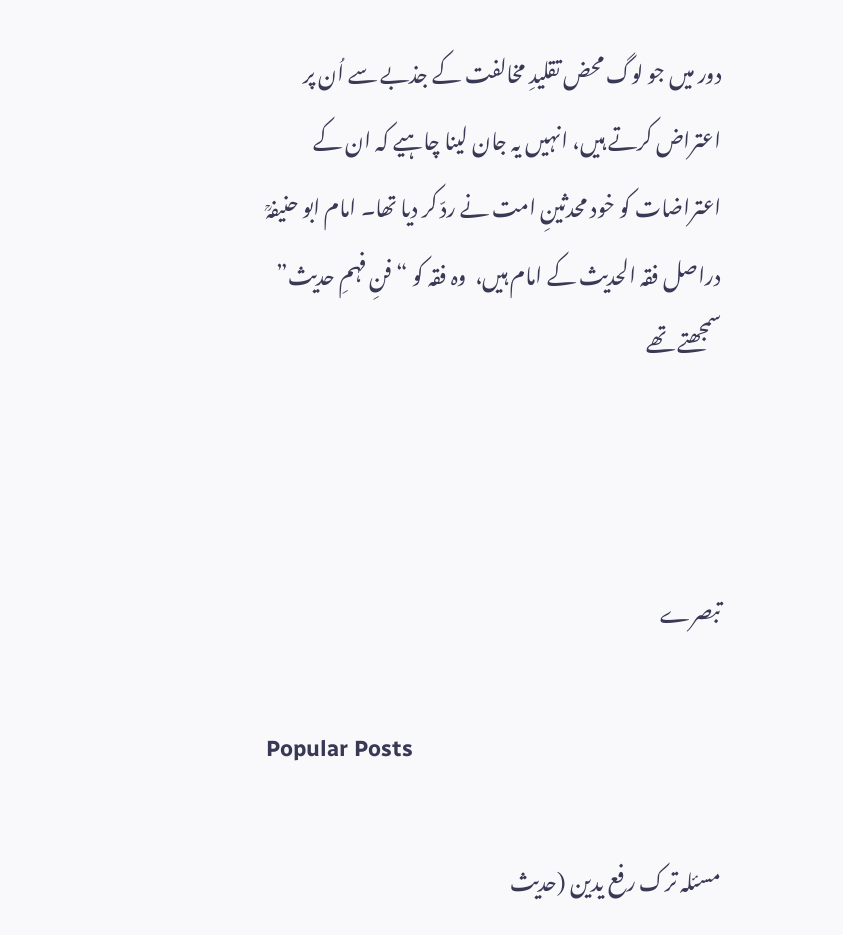دور میں جو لوگ محض تقلیدِ مخالفت کے جذبے سے اُن پر اعتراض کرتے ہیں، انہیں یہ جان لینا چاہیے کہ ان کے اعتراضات کو خود محدثینِ امت نے ردّ کر دیا تھا۔ امام ابو حنیفہؒ دراصل فقہ الحدیث کے امام ہیں،  وہ فقہ کو “فنِ فہمِ حدیث” سمجھتے تھے



تبصرے

Popular Posts

مسئلہ ترک رفع یدین (حدیث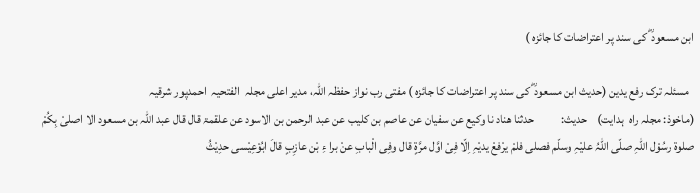ابن مسعود ؓ کی سند پر اعتراضات کا جائزہ )

  مسئلہ ترک رفع یدین (حدیث ابن مسعود ؓ کی سند پر اعتراضات کا جائزہ ) مفتی رب نواز حفظہ اللہ، مدیر اعلی مجلہ  الفتحیہ  احمدپور شرقیہ                                                         (ماخوذ: مجلہ راہ  ہدایت)    حدیث:           حدثنا ھناد نا وکیع عن سفیان عن عاصم بن کلیب عن عبد الرحمن بن الاسود عن علقمۃ قال قال عبد اللہ بن مسعود الا اصلیْ بِکُمْ صلوۃ رسُوْل اللّٰہِ صلّی اللّٰہُ علیْہِ وسلّم فصلی فلمْ یرْفعْ یدیْہِ اِلّا فِیْ اوَّل مرَّۃٍ قال وفِی الْبابِ عنْ برا ءِ بْن عازِبٍ قالَ ابُوْعِیْسی حدِیْثُ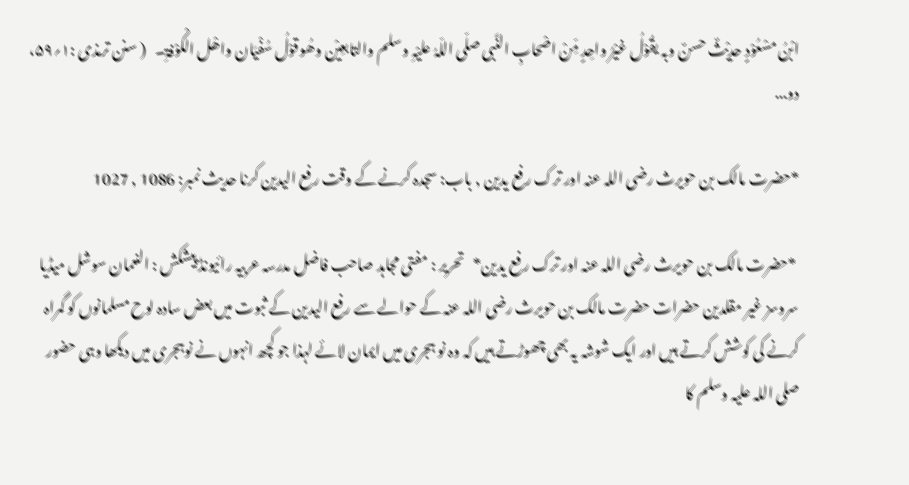ابْنُ مسْعُوْدٍ حدِیْثٌ حسنٌ وبہ یقُوْلُ غیْرُ واحِدٍ مِّنْ اصْحابِ النَّبی صلّی اللّہُ علیْہِ وسلم والتابعِیْن وھُوقوْلُ سُفْیَان واھْل الْکوْفۃِ۔   ( سنن ترمذی :۱؍۵۹، دو...

*حضرت مالک بن حویرث رضی اللہ عنہ اور ترک رفع یدین , باب: سجدہ کرنے کے وقت رفع الیدین کرنا حدیث نمبر: 1086 , 1027

 *حضرت مالک بن حویرث رضی اللہ عنہ اور ترک رفع یدین*   تحریر : مفتی مجاہد صاحب فاضل مدرسہ عربیہ رائیونڈ پیشکش : النعمان سوشل میڈیا سروسز غیر مقلدین حضرات حضرت مالک بن حویرث رضی اللہ عنہ کے حوالے سے رفع الیدین کے ثبوت میں بعض سادہ لوح مسلمانوں کو گمراہ کرنے کی کوشش کرتے ہیں اور ایک شوشہ یہ بھی چھوڑتے ہیں کہ وہ نو ہجری میں ایمان لائے لہذا جو کچھ انہوں نے نوہجری میں دیکھا وہی حضور صلی اللہ علیہ وسلم کا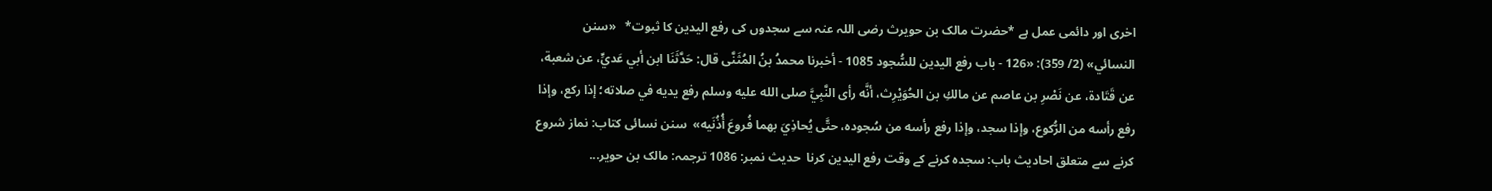اخری اور دائمی عمل ہے *حضرت مالک بن حویرث رضی اللہ عنہ سے سجدوں کی رفع الیدین کا ثبوت*   «سنن النسائي» (2/ 359): «126 - باب رفع اليدين للسُّجود 1085 - أخبرنا محمدُ بنُ المُثَنَّى قال: حَدَّثَنَا ابن أبي عَديٍّ، عن شعبة، عن ‌قَتَادة، ‌عن ‌نَصْرِ بن عاصم عن مالكِ بن الحُوَيْرِث، أنَّه رأى النَّبِيَّ صلى الله عليه وسلم رفع يديه في صلاته؛ إذا ركع، وإذا رفع رأسه من الرُّكوع، وإذا سجد، وإذا رفع رأسه من سُجوده، حتَّى يُحاذِيَ بهما فُروعَ أُذُنَيه»  سنن نسائی کتاب: نماز شروع کرنے سے متعلق احادیث باب: سجدہ کرنے کے وقت رفع الیدین کرنا  حدیث نمبر: 1086 ترجمہ: مالک بن حویر...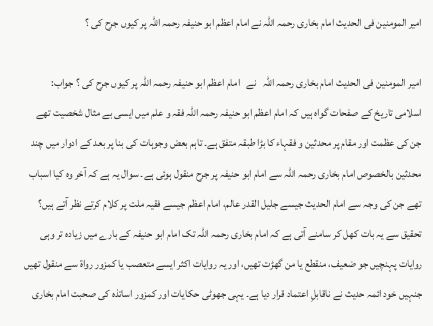امیر المومنین فی الحدیث امام بخاری رحمہ اللہ نے امام اعظم ابو حنیفہ رحمہ اللہ پر کیوں جرح کی ؟

امیر المومنین فی الحدیث امام بخاری رحمہ اللہ   نے   امام اعظم ابو حنیفہ رحمہ اللہ پر کیوں جرح کی ؟ جواب:  اسلامی تاریخ کے صفحات گواہ ہیں کہ امام اعظم ابو حنیفہ رحمہ اللہ فقہ و علم میں ایسی بے مثال شخصیت تھے جن کی عظمت اور مقام پر محدثین و فقہاء کا بڑا طبقہ متفق ہے۔ تاہم بعض وجوہات کی بنا پر بعد کے ادوار میں چند محدثین بالخصوص امام بخاری رحمہ اللہ سے امام ابو حنیفہ پر جرح منقول ہوئی ہے۔ سوال یہ ہے کہ آخر وہ کیا اسباب تھے جن کی وجہ سے امام الحدیث جیسے جلیل القدر عالم، امام اعظم جیسے فقیہ ملت پر کلام کرتے نظر آتے ہیں؟ تحقیق سے یہ بات کھل کر سامنے آتی ہے کہ امام بخاری رحمہ اللہ تک امام ابو حنیفہ کے بارے میں زیادہ تر وہی روایات پہنچیں جو ضعیف، منقطع یا من گھڑت تھیں، اور یہ روایات اکثر ایسے متعصب یا کمزور رواة سے منقول تھیں جنہیں خود ائمہ حدیث نے ناقابلِ اعتماد قرار دیا ہے۔ یہی جھوٹی حکایات اور کمزور اساتذہ کی صحبت امام بخاری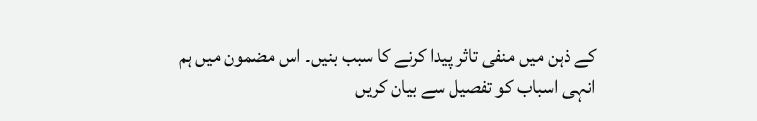کے ذہن میں منفی تاثر پیدا کرنے کا سبب بنیں۔ اس مضمون میں ہم انہی اسباب کو تفصیل سے بیان کریں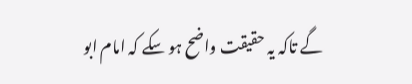گے تاکہ یہ حقیقت واضح ہو سکے کہ امام ابو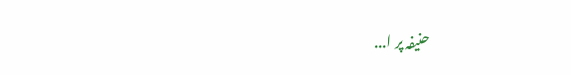حنیفہ پر ا...